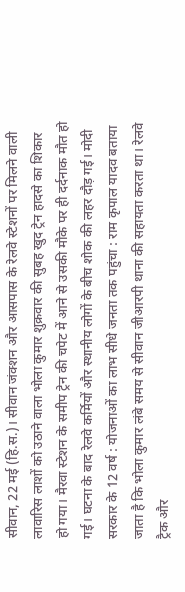सीवान, 22 मई (हि.स.)। सीवान जंक्शन और आसपास के रेलवे स्टेशनों पर मिलने वाली लावारिस लाशों को उठाने वाला भोला कुमार शुक्रवार की सुबह खुद ट्रेन हादसे का शिकार हो गया। मैरवा स्टेशन के समीप ट्रेन की चपेट में आने से उसकी मौके पर ही दर्दनाक मौत हो गई। घटना के बाद रेलवे कर्मियों और स्थानीय लोगों के बीच शोक की लहर दौड़ गई। मोदी सरकार के 12 वर्ष : योजनाओं का लाभ सीधे जनता तक पहुंचा : राम कृपाल यादव बताया जाता है कि भोला कुमार लंबे समय से सीवान जीआरपी थाना की सहायता करता था। रेलवे ट्रैक और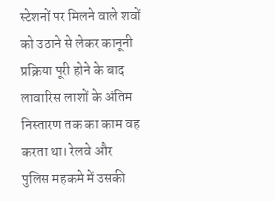स्टेशनों पर मिलने वाले शवों को उठाने से लेकर कानूनी प्रक्रिया पूरी होने के बाद लावारिस लाशों के अंतिम निस्तारण तक का काम वह करता था। रेलवे और पुलिस महकमे में उसकी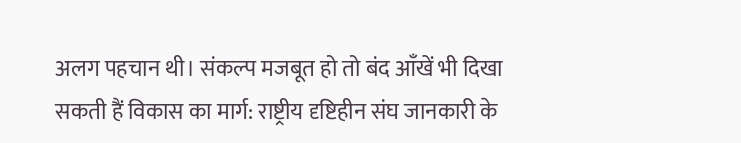अलग पहचान थी। संकल्प मजबूत हो तो बंद आँखें भी दिखा सकती हैं विकास का मार्ग: राष्ट्रीय दृष्टिहीन संघ जानकारी के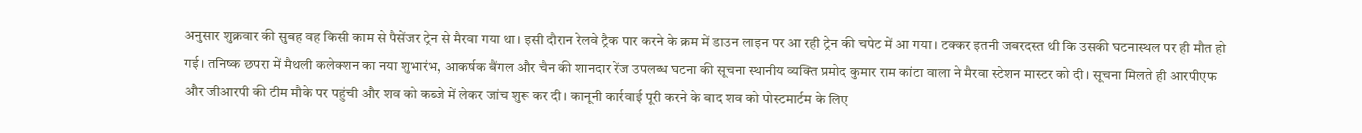अनुसार शुक्रवार की सुबह वह किसी काम से पैसेंजर ट्रेन से मैरवा गया था। इसी दौरान रेलवे ट्रैक पार करने के क्रम में डाउन लाइन पर आ रही ट्रेन की चपेट में आ गया। टक्कर इतनी जबरदस्त थी कि उसकी घटनास्थल पर ही मौत हो गई। तनिष्क छपरा में मैथली कलेक्शन का नया शुभारंभ, आकर्षक बैंगल और चैन की शानदार रेंज उपलब्ध घटना की सूचना स्थानीय व्यक्ति प्रमोद कुमार राम कांटा वाला ने मैरवा स्टेशन मास्टर को दी। सूचना मिलते ही आरपीएफ और जीआरपी की टीम मौके पर पहुंची और शव को कब्जे में लेकर जांच शुरू कर दी। कानूनी कार्रवाई पूरी करने के बाद शव को पोस्टमार्टम के लिए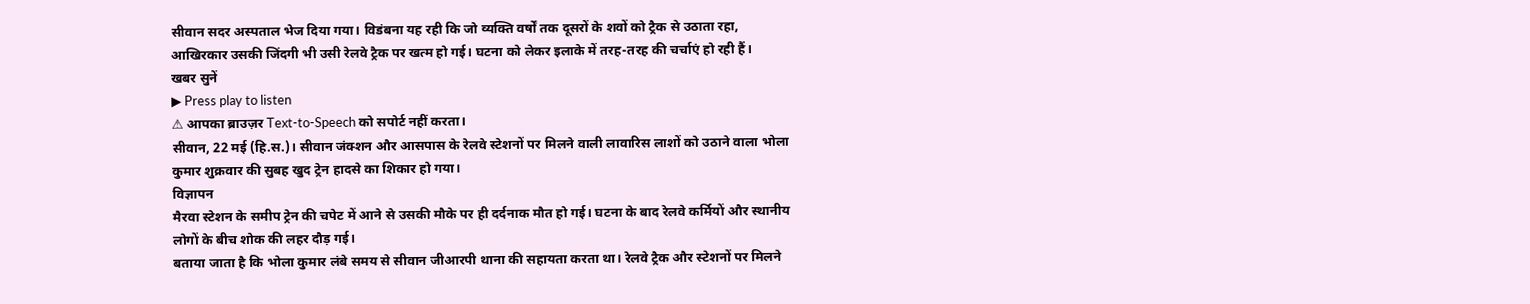सीवान सदर अस्पताल भेज दिया गया। विडंबना यह रही कि जो व्यक्ति वर्षों तक दूसरों के शवों को ट्रैक से उठाता रहा, आखिरकार उसकी जिंदगी भी उसी रेलवे ट्रैक पर खत्म हो गई। घटना को लेकर इलाके में तरह-तरह की चर्चाएं हो रही हैं।
खबर सुनें
▶ Press play to listen
⚠ आपका ब्राउज़र Text-to-Speech को सपोर्ट नहीं करता।
सीवान, 22 मई (हि.स.)। सीवान जंक्शन और आसपास के रेलवे स्टेशनों पर मिलने वाली लावारिस लाशों को उठाने वाला भोला कुमार शुक्रवार की सुबह खुद ट्रेन हादसे का शिकार हो गया।
विज्ञापन
मैरवा स्टेशन के समीप ट्रेन की चपेट में आने से उसकी मौके पर ही दर्दनाक मौत हो गई। घटना के बाद रेलवे कर्मियों और स्थानीय लोगों के बीच शोक की लहर दौड़ गई।
बताया जाता है कि भोला कुमार लंबे समय से सीवान जीआरपी थाना की सहायता करता था। रेलवे ट्रैक और स्टेशनों पर मिलने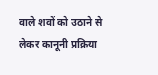वाले शवों को उठाने से लेकर कानूनी प्रक्रिया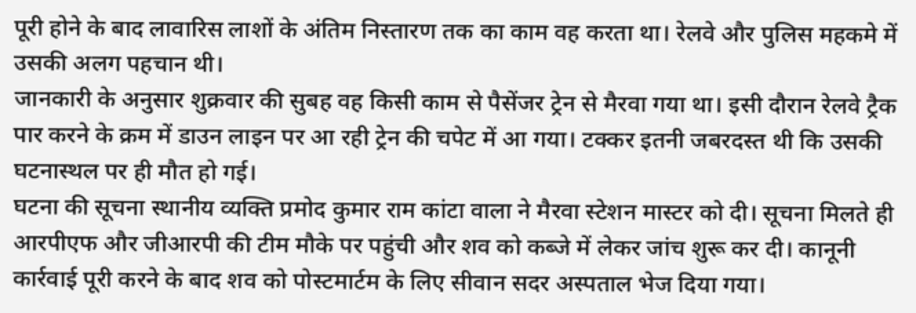पूरी होने के बाद लावारिस लाशों के अंतिम निस्तारण तक का काम वह करता था। रेलवे और पुलिस महकमे में उसकी अलग पहचान थी।
जानकारी के अनुसार शुक्रवार की सुबह वह किसी काम से पैसेंजर ट्रेन से मैरवा गया था। इसी दौरान रेलवे ट्रैक पार करने के क्रम में डाउन लाइन पर आ रही ट्रेन की चपेट में आ गया। टक्कर इतनी जबरदस्त थी कि उसकी घटनास्थल पर ही मौत हो गई।
घटना की सूचना स्थानीय व्यक्ति प्रमोद कुमार राम कांटा वाला ने मैरवा स्टेशन मास्टर को दी। सूचना मिलते ही आरपीएफ और जीआरपी की टीम मौके पर पहुंची और शव को कब्जे में लेकर जांच शुरू कर दी। कानूनी कार्रवाई पूरी करने के बाद शव को पोस्टमार्टम के लिए सीवान सदर अस्पताल भेज दिया गया।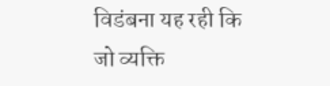विडंबना यह रही कि जो व्यक्ति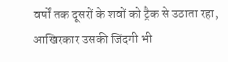वर्षों तक दूसरों के शवों को ट्रैक से उठाता रहा, आखिरकार उसकी जिंदगी भी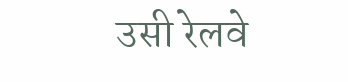उसी रेलवे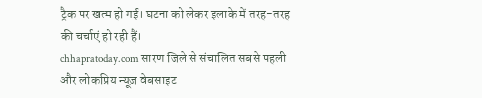ट्रैक पर खत्म हो गई। घटना को लेकर इलाके में तरह-तरह की चर्चाएं हो रही हैं।
chhapratoday.com सारण जिले से संचालित सबसे पहली और लोकप्रिय न्यूज़ वेबसाइट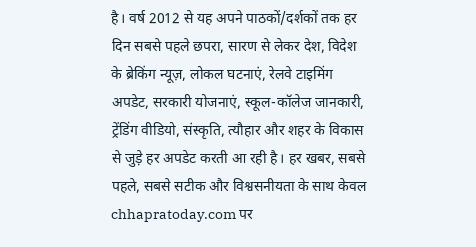है। वर्ष 2012 से यह अपने पाठकों/दर्शकों तक हर दिन सबसे पहले छपरा, सारण से लेकर देश, विदेश के ब्रेकिंग न्यूज़, लोकल घटनाएं, रेलवे टाइमिंग अपडेट, सरकारी योजनाएं, स्कूल-कॉलेज जानकारी, ट्रेंडिंग वीडियो, संस्कृति, त्यौहार और शहर के विकास से जुड़े हर अपडेट करती आ रही है। हर खबर, सबसे पहले, सबसे सटीक और विश्वसनीयता के साथ केवल chhapratoday.com पर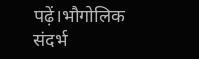पढ़ें।भौगोलिक संदर्भ